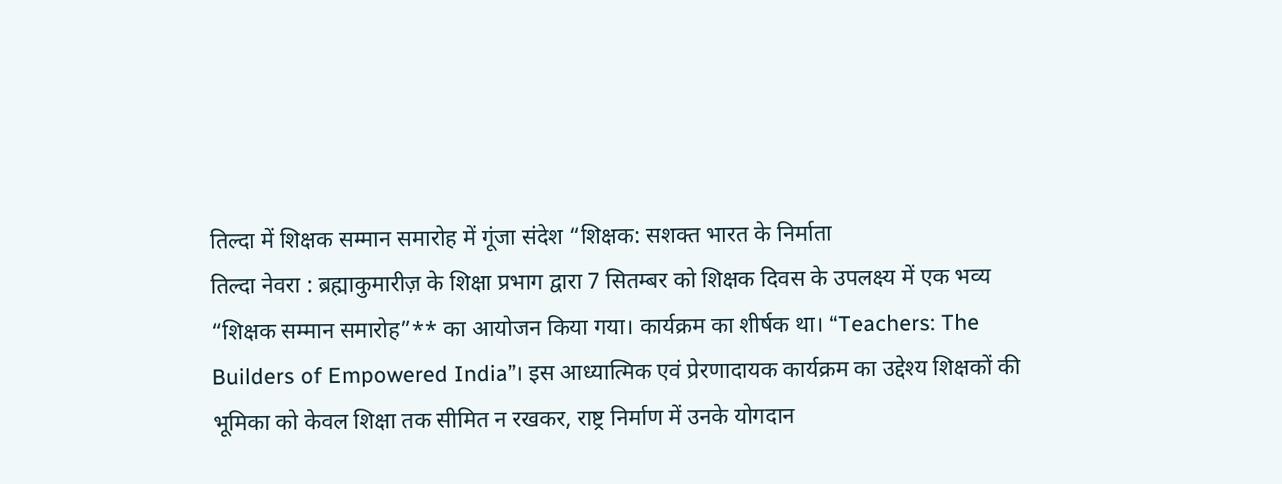तिल्दा में शिक्षक सम्मान समारोह में गूंजा संदेश “शिक्षक: सशक्त भारत के निर्माता
तिल्दा नेवरा : ब्रह्माकुमारीज़ के शिक्षा प्रभाग द्वारा 7 सितम्बर को शिक्षक दिवस के उपलक्ष्य में एक भव्य “शिक्षक सम्मान समारोह”** का आयोजन किया गया। कार्यक्रम का शीर्षक था। “Teachers: The Builders of Empowered India”। इस आध्यात्मिक एवं प्रेरणादायक कार्यक्रम का उद्देश्य शिक्षकों की भूमिका को केवल शिक्षा तक सीमित न रखकर, राष्ट्र निर्माण में उनके योगदान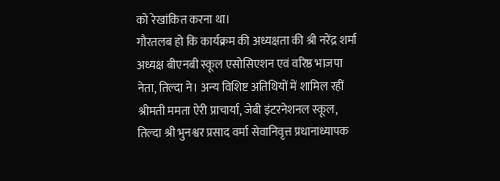को रेखांकित करना था।
गौरतलब हो कि कार्यक्रम की अध्यक्षता की श्री नरेंद्र शर्मा अध्यक्ष बीएनबी स्कूल एसोसिएशन एवं वरिष्ठ भाजपा नेता, तिल्दा ने। अन्य विशिष्ट अतिथियों में शामिल रहीं श्रीमती ममता ऐरी प्राचार्या, जेबी इंटरनेशनल स्कूल, तिल्दा श्री भुनश्वर प्रसाद वर्मा सेवानिवृत्त प्रधानाध्यापक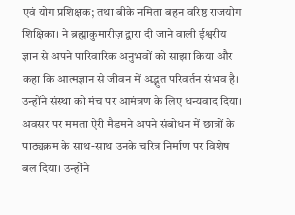एवं योग प्रशिक्षक; तथा बीके नमिता बहन वरिष्ठ राजयोग शिक्षिका। ने ब्रह्माकुमारीज़ द्वारा दी जाने वाली ईश्वरीय ज्ञान से अपने पारिवारिक अनुभवों को साझा किया और कहा कि आत्मज्ञान से जीवन में अद्भुत परिवर्तन संभव है। उन्होंने संस्था को मंच पर आमंत्रण के लिए धन्यवाद दिया।
अवसर पर ममता ऐरी मैडमने अपने संबोधन में छात्रों के पाठ्यक्रम के साथ-साथ उनके चरित्र निर्माण पर विशेष बल दिया। उन्होंने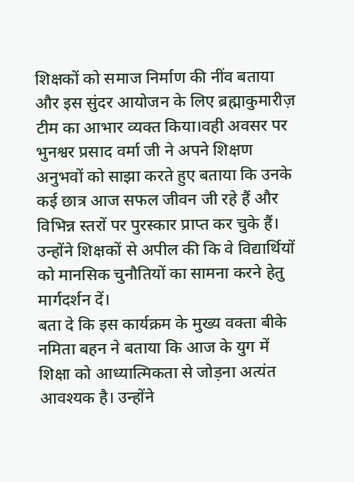शिक्षकों को समाज निर्माण की नींव बताया और इस सुंदर आयोजन के लिए ब्रह्माकुमारीज़ टीम का आभार व्यक्त किया।वही अवसर पर भुनश्वर प्रसाद वर्मा जी ने अपने शिक्षण अनुभवों को साझा करते हुए बताया कि उनके कई छात्र आज सफल जीवन जी रहे हैं और विभिन्न स्तरों पर पुरस्कार प्राप्त कर चुके हैं। उन्होंने शिक्षकों से अपील की कि वे विद्यार्थियों को मानसिक चुनौतियों का सामना करने हेतु मार्गदर्शन दें।
बता दे कि इस कार्यक्रम के मुख्य वक्ता बीके नमिता बहन ने बताया कि आज के युग में शिक्षा को आध्यात्मिकता से जोड़ना अत्यंत आवश्यक है। उन्होंने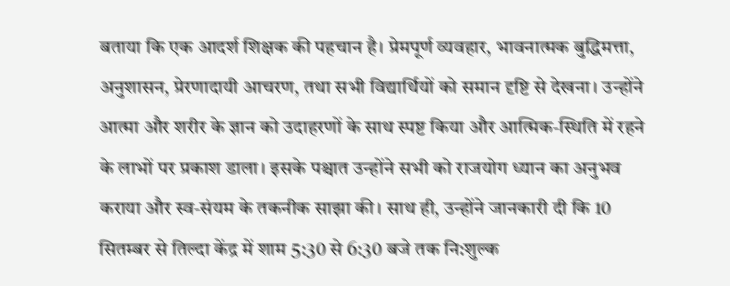बताया कि एक आदर्श शिक्षक की पहचान है। प्रेमपूर्ण व्यवहार, भावनात्मक बुद्धिमत्ता, अनुशासन, प्रेरणादायी आचरण, तथा सभी विद्यार्थियों को समान दृष्टि से देखना। उन्होंने आत्मा और शरीर के ज्ञान को उदाहरणों के साथ स्पष्ट किया और आत्मिक-स्थिति में रहने के लाभों पर प्रकाश डाला। इसके पश्चात उन्होंने सभी को राजयोग ध्यान का अनुभव कराया और स्व-संयम के तकनीक साझा की। साथ ही, उन्होंने जानकारी दी कि 10 सितम्बर से तिल्दा केंद्र में शाम 5:30 से 6:30 बजे तक नि:शुल्क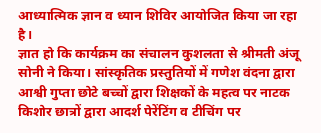आध्यात्मिक ज्ञान व ध्यान शिविर आयोजित किया जा रहा है।
ज्ञात हो कि कार्यक्रम का संचालन कुशलता से श्रीमती अंजू सोनी ने किया। सांस्कृतिक प्रस्तुतियों में गणेश वंदना द्वारा आश्वी गुप्ता छोटे बच्चों द्वारा शिक्षकों के महत्व पर नाटक किशोर छात्रों द्वारा आदर्श पेरेंटिंग व टीचिंग पर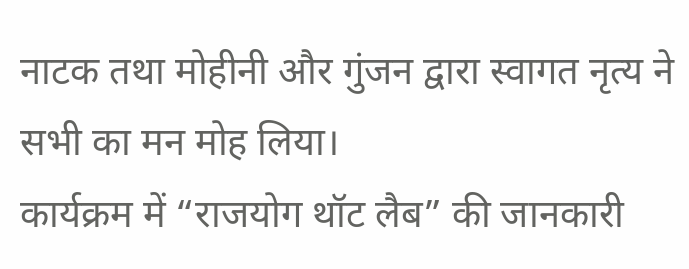नाटक तथा मोहीनी और गुंजन द्वारा स्वागत नृत्य ने सभी का मन मोह लिया।
कार्यक्रम में “राजयोग थॉट लैब” की जानकारी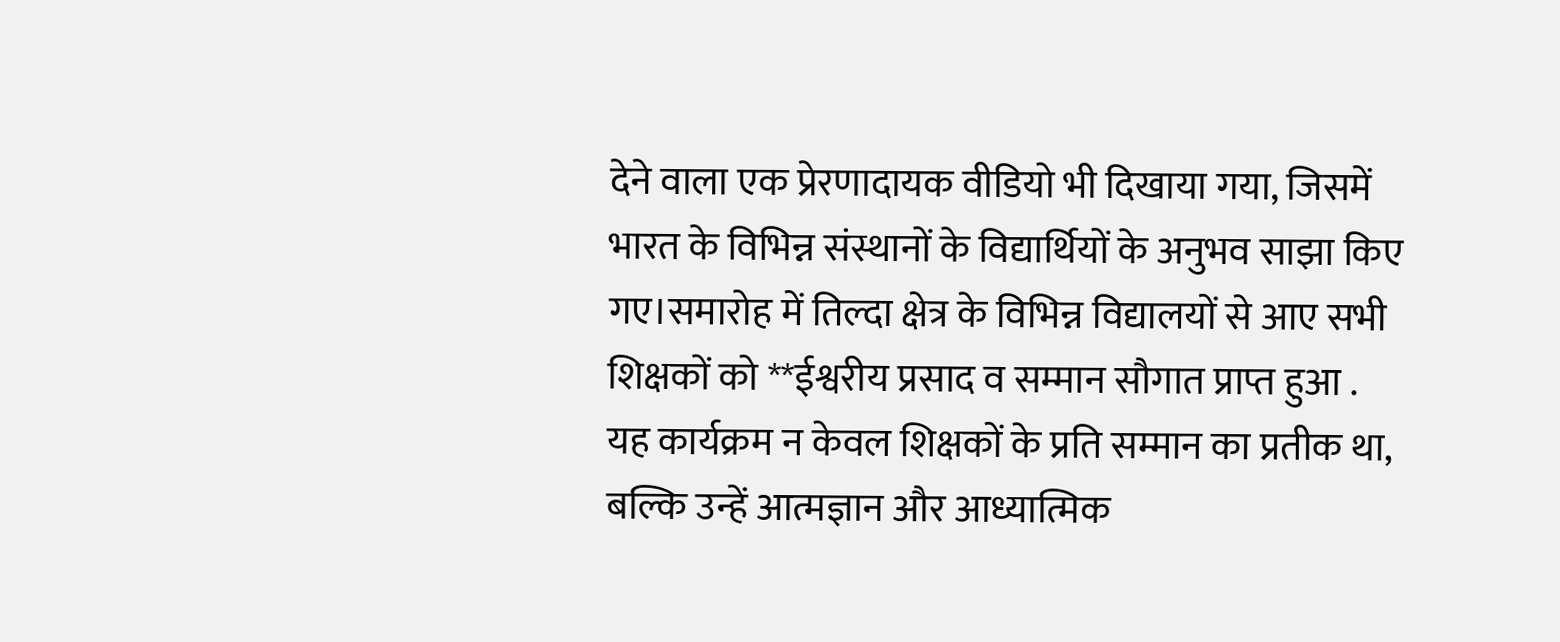देने वाला एक प्रेरणादायक वीडियो भी दिखाया गया, जिसमें भारत के विभिन्न संस्थानों के विद्यार्थियों के अनुभव साझा किए गए।समारोह में तिल्दा क्षेत्र के विभिन्न विद्यालयों से आए सभी शिक्षकों को **ईश्वरीय प्रसाद व सम्मान सौगात प्राप्त हुआ .
यह कार्यक्रम न केवल शिक्षकों के प्रति सम्मान का प्रतीक था, बल्कि उन्हें आत्मज्ञान और आध्यात्मिक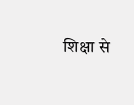शिक्षा से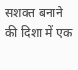सशक्त बनाने की दिशा में एक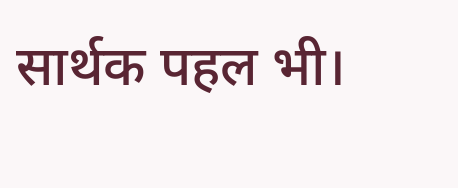सार्थक पहल भी।